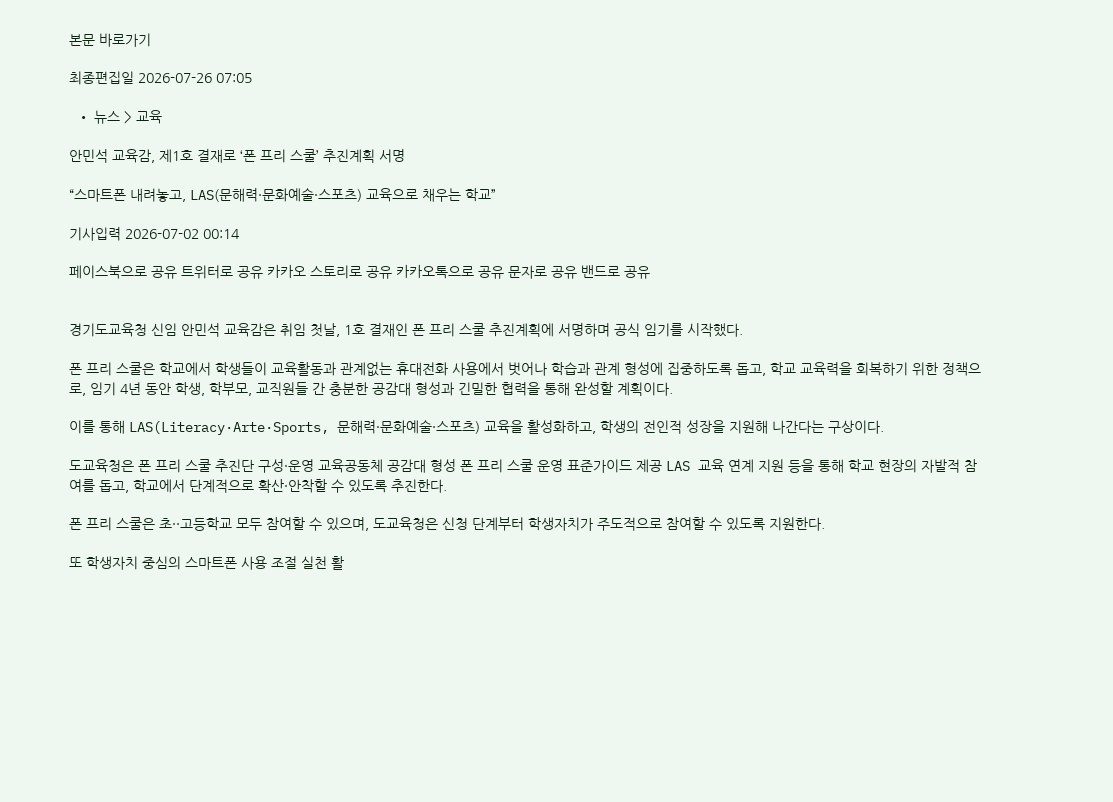본문 바로가기

최종편집일 2026-07-26 07:05

  • 뉴스 > 교육

안민석 교육감, 제1호 결재로 ‘폰 프리 스쿨’ 추진계획 서명

“스마트폰 내려놓고, LAS(문해력·문화예술·스포츠) 교육으로 채우는 학교”

기사입력 2026-07-02 00:14

페이스북으로 공유 트위터로 공유 카카오 스토리로 공유 카카오톡으로 공유 문자로 공유 밴드로 공유


경기도교육청 신임 안민석 교육감은 취임 첫날, 1호 결재인 폰 프리 스쿨 추진계획에 서명하며 공식 임기를 시작했다.

폰 프리 스쿨은 학교에서 학생들이 교육활동과 관계없는 휴대전화 사용에서 벗어나 학습과 관계 형성에 집중하도록 돕고, 학교 교육력을 회복하기 위한 정책으로, 임기 4년 동안 학생, 학부모, 교직원들 간 충분한 공감대 형성과 긴밀한 협력을 통해 완성할 계획이다.

이를 통해 LAS(Literacy·Arte·Sports, 문해력·문화예술·스포츠) 교육을 활성화하고, 학생의 전인적 성장을 지원해 나간다는 구상이다.

도교육청은 폰 프리 스쿨 추진단 구성·운영 교육공동체 공감대 형성 폰 프리 스쿨 운영 표준가이드 제공 LAS 교육 연계 지원 등을 통해 학교 현장의 자발적 참여를 돕고, 학교에서 단계적으로 확산·안착할 수 있도록 추진한다.

폰 프리 스쿨은 초··고등학교 모두 참여할 수 있으며, 도교육청은 신청 단계부터 학생자치가 주도적으로 참여할 수 있도록 지원한다.

또 학생자치 중심의 스마트폰 사용 조절 실천 활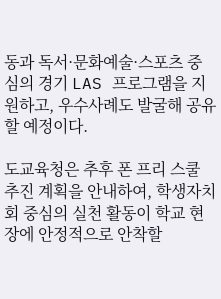동과 독서·문화예술·스포츠 중심의 경기 LAS 프로그램을 지원하고, 우수사례도 발굴해 공유할 예정이다.

도교육청은 추후 폰 프리 스쿨 추진 계획을 안내하여, 학생자치회 중심의 실천 활동이 학교 현장에 안정적으로 안착할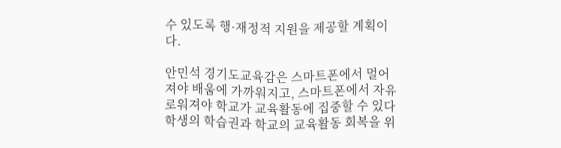수 있도록 행·재정적 지원을 제공할 계획이다.

안민석 경기도교육감은 스마트폰에서 멀어져야 배움에 가까워지고, 스마트폰에서 자유로워져야 학교가 교육활동에 집중할 수 있다학생의 학습권과 학교의 교육활동 회복을 위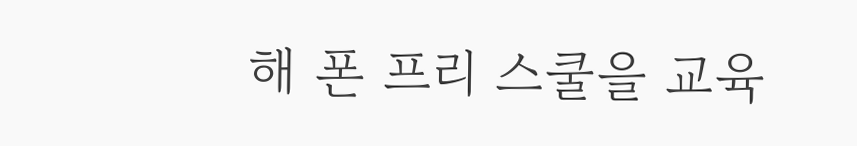해 폰 프리 스쿨을 교육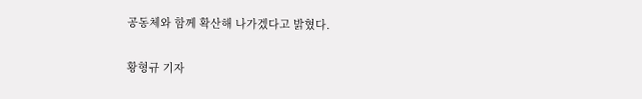공동체와 함께 확산해 나가겠다고 밝혔다.

황형규 기자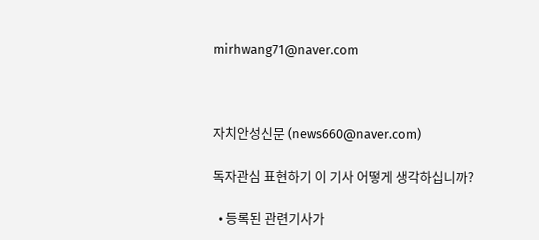mirhwang71@naver.com



자치안성신문 (news660@naver.com)

독자관심 표현하기 이 기사 어떻게 생각하십니까?

  • 등록된 관련기사가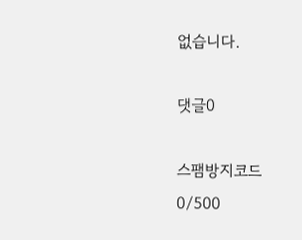없습니다.

댓글0

스팸방지코드
0/500